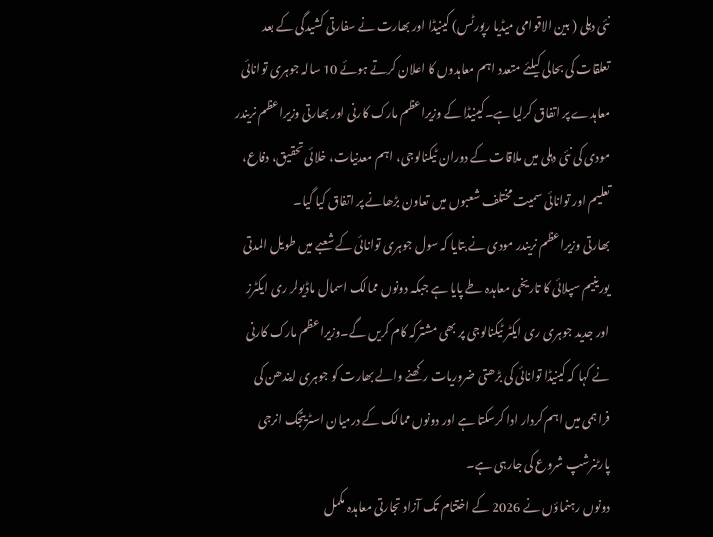نئی دہلی ( بین الاقوامی میڈیا رپورٹس) کینیڈا اور بھارت نے سفارتی کشیدگی کے بعد تعلقات کی بحالی کیلئے متعدد اہم معاہدوں کا اعلان کرتے ہوئے 10 سالہ جوہری توانائی معاہدے پر اتفاق کرلیا ہے۔کینیڈا کے وزیراعظم مارک کارنی اور بھارتی وزیراعظم نریندر مودی کی نئی دہلی میں ملاقات کے دوران ٹیکنالوجی، اہم معدنیات، خلائی تحقیق، دفاع، تعلیم اور توانائی سمیت مختلف شعبوں میں تعاون بڑھانے پر اتفاق کیا گیا۔
بھارتی وزیراعظم نریندر مودی نے بتایا کہ سول جوہری توانائی کے شعبے میں طویل المدتی یورینیم سپلائی کا تاریخی معاہدہ طے پایا ہے جبکہ دونوں ممالک اسمال ماڈیولر ری ایکٹرز اور جدید جوہری ری ایکٹر ٹیکنالوجی پر بھی مشترکہ کام کریں گے۔وزیراعظم مارک کارنی نے کہا کہ کینیڈا توانائی کی بڑھتی ضروریات رکھنے والے بھارت کو جوہری ایندھن کی فراہمی میں اہم کردار ادا کرسکتا ہے اور دونوں ممالک کے درمیان اسٹریٹجک انرجی پارٹنرشپ شروع کی جارہی ہے۔
دونوں رہنماؤں نے 2026 کے اختتام تک آزاد تجارتی معاہدہ مکمل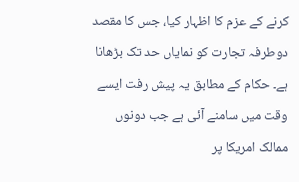کرنے کے عزم کا اظہار کیا، جس کا مقصد دوطرفہ تجارت کو نمایاں حد تک بڑھانا ہے۔ حکام کے مطابق یہ پیش رفت ایسے وقت میں سامنے آئی ہے جب دونوں ممالک امریکا پر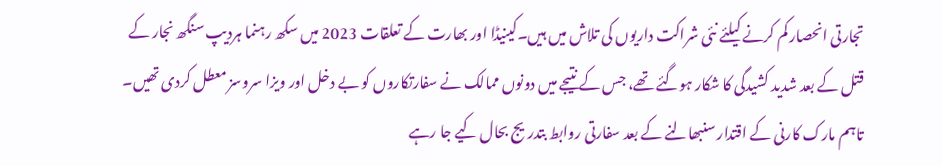تجارتی انحصار کم کرنے کیلئے نئی شراکت داریوں کی تلاش میں ہیں۔کینیڈا اور بھارت کے تعلقات 2023 میں سکھ رہنما ہردیپ سنگھ نجار کے قتل کے بعد شدید کشیدگی کا شکار ہوگئے تھے، جس کے نتیجے میں دونوں ممالک نے سفارتکاروں کو بے دخل اور ویزا سروسز معطل کردی تھیں۔ تاہم مارک کارنی کے اقتدار سنبھالنے کے بعد سفارتی روابط بتدریج بحال کیے جا رہے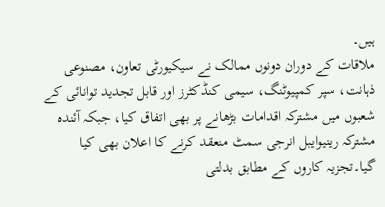ہیں۔
ملاقات کے دوران دونوں ممالک نے سیکیورٹی تعاون، مصنوعی ذہانت، سپر کمپیوٹنگ، سیمی کنڈکٹرز اور قابل تجدید توانائی کے شعبوں میں مشترکہ اقدامات بڑھانے پر بھی اتفاق کیا، جبکہ آئندہ مشترکہ رینیوایبل انرجی سمٹ منعقد کرنے کا اعلان بھی کیا گیا۔تجزیہ کاروں کے مطابق بدلتی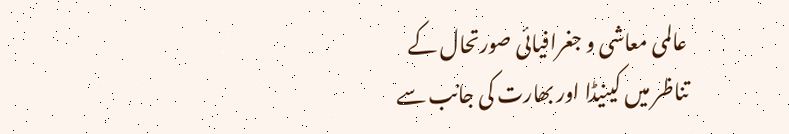عالمی معاشی و جغرافیائی صورتحال کے تناظر میں کینیڈا اور بھارت کی جانب سے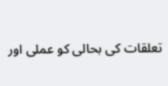تعلقات کی بحالی کو عملی اور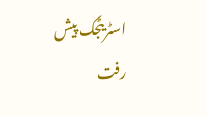اسٹریٹجک پیش رفت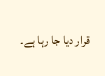قرار دیا جا رہا ہے۔